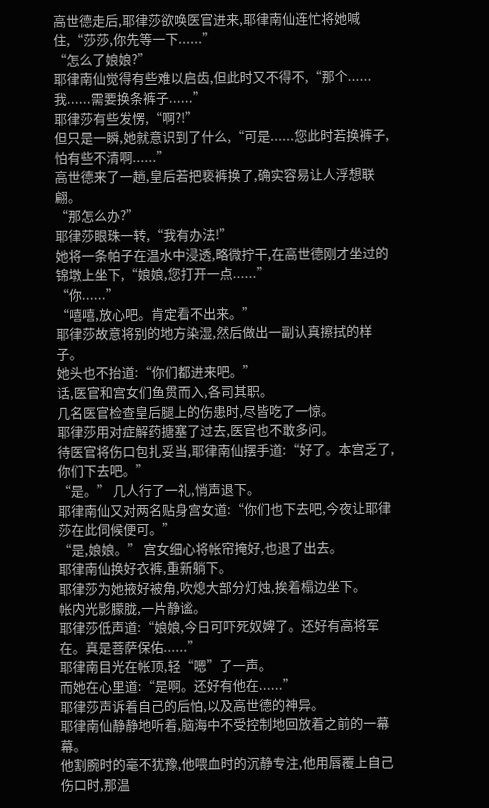高世德走后,耶律莎欲唤医官进来,耶律南仙连忙将她喊住,“莎莎,你先等一下......”
“怎么了娘娘?”
耶律南仙觉得有些难以启齿,但此时又不得不,“那个......我......需要换条裤子......”
耶律莎有些发愣,“啊?!”
但只是一瞬,她就意识到了什么,“可是......您此时若换裤子,怕有些不清啊......”
高世德来了一趟,皇后若把亵裤换了,确实容易让人浮想联翩。
“那怎么办?”
耶律莎眼珠一转,“我有办法!”
她将一条帕子在温水中浸透,略微拧干,在高世德刚才坐过的锦墩上坐下,“娘娘,您打开一点......”
“你......”
“嘻嘻,放心吧。肯定看不出来。”
耶律莎故意将别的地方染湿,然后做出一副认真擦拭的样子。
她头也不抬道:“你们都进来吧。”
话,医官和宫女们鱼贯而入,各司其职。
几名医官检查皇后腿上的伤患时,尽皆吃了一惊。
耶律莎用对症解药搪塞了过去,医官也不敢多问。
待医官将伤口包扎妥当,耶律南仙摆手道:“好了。本宫乏了,你们下去吧。”
“是。” 几人行了一礼,悄声退下。
耶律南仙又对两名贴身宫女道:“你们也下去吧,今夜让耶律莎在此伺候便可。”
“是,娘娘。” 宫女细心将帐帘掩好,也退了出去。
耶律南仙换好衣裤,重新躺下。
耶律莎为她掖好被角,吹熄大部分灯烛,挨着榻边坐下。
帐内光影朦胧,一片静谧。
耶律莎低声道:“娘娘,今日可吓死奴婢了。还好有高将军在。真是菩萨保佑......”
耶律南目光在帐顶,轻“嗯”了一声。
而她在心里道:“是啊。还好有他在......”
耶律莎声诉着自己的后怕,以及高世德的神异。
耶律南仙静静地听着,脑海中不受控制地回放着之前的一幕幕。
他割腕时的毫不犹豫,他喂血时的沉静专注,他用唇覆上自己伤口时,那温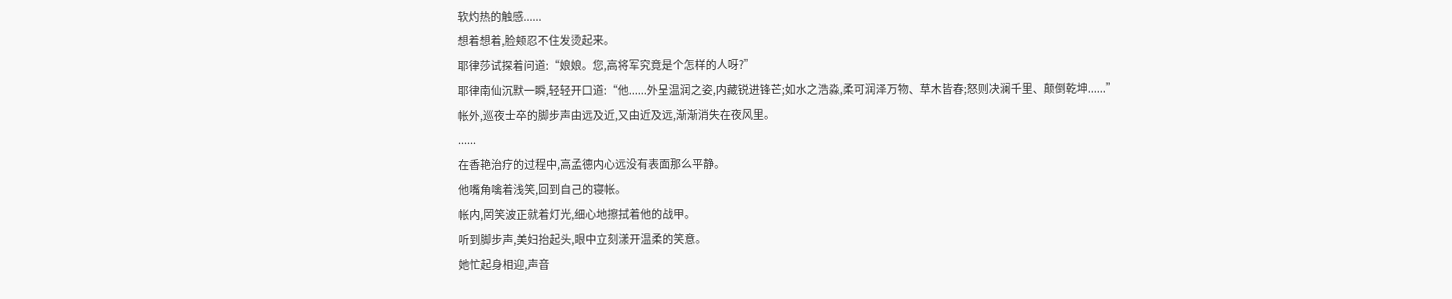软灼热的触感......
想着想着,脸颊忍不住发烫起来。
耶律莎试探着问道:“娘娘。您,高将军究竟是个怎样的人呀?”
耶律南仙沉默一瞬,轻轻开口道:“他......外呈温润之姿,内藏锐进锋芒;如水之浩淼,柔可润泽万物、草木皆春;怒则决澜千里、颠倒乾坤......”
帐外,巡夜士卒的脚步声由远及近,又由近及远,渐渐消失在夜风里。
......
在香艳治疗的过程中,高孟德内心远没有表面那么平静。
他嘴角噙着浅笑,回到自己的寝帐。
帐内,罔笑波正就着灯光,细心地擦拭着他的战甲。
听到脚步声,美妇抬起头,眼中立刻漾开温柔的笑意。
她忙起身相迎,声音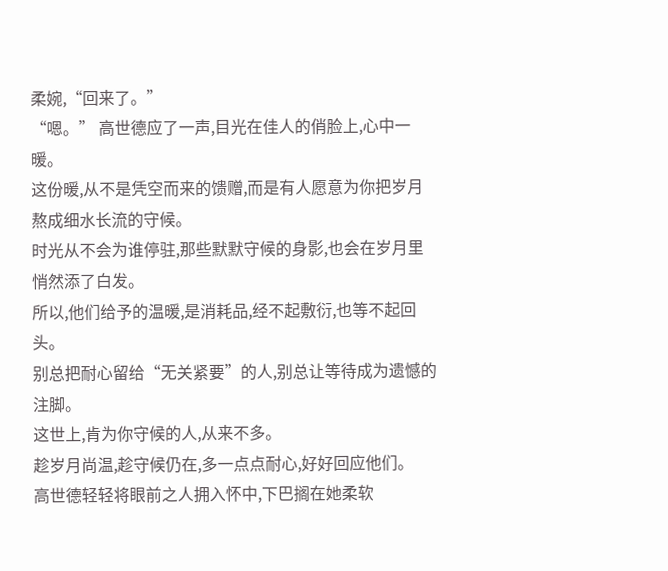柔婉,“回来了。”
“嗯。” 高世德应了一声,目光在佳人的俏脸上,心中一暖。
这份暖,从不是凭空而来的馈赠,而是有人愿意为你把岁月熬成细水长流的守候。
时光从不会为谁停驻,那些默默守候的身影,也会在岁月里悄然添了白发。
所以,他们给予的温暖,是消耗品,经不起敷衍,也等不起回头。
别总把耐心留给“无关紧要”的人,别总让等待成为遗憾的注脚。
这世上,肯为你守候的人,从来不多。
趁岁月尚温,趁守候仍在,多一点点耐心,好好回应他们。
高世德轻轻将眼前之人拥入怀中,下巴搁在她柔软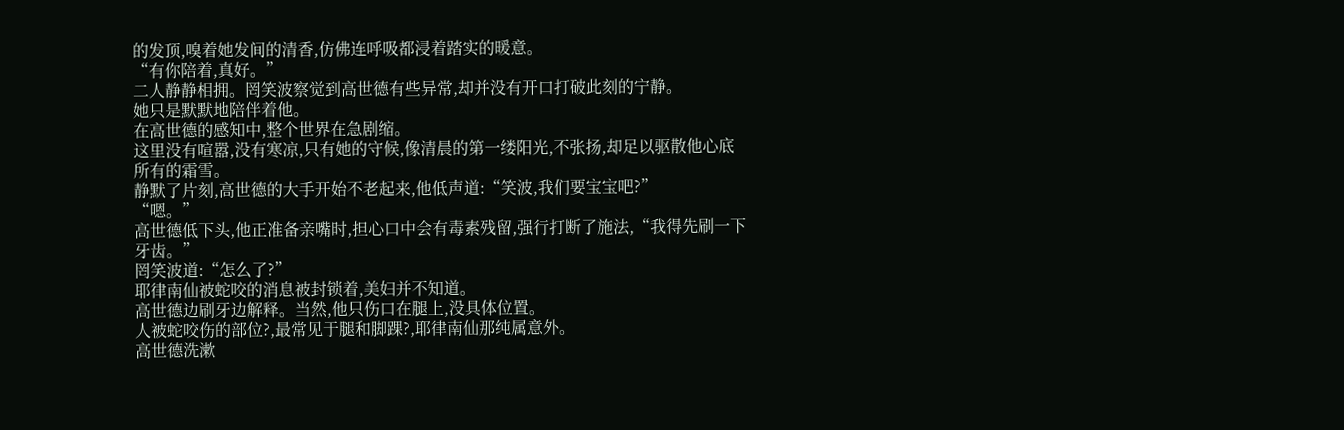的发顶,嗅着她发间的清香,仿佛连呼吸都浸着踏实的暖意。
“有你陪着,真好。”
二人静静相拥。罔笑波察觉到高世德有些异常,却并没有开口打破此刻的宁静。
她只是默默地陪伴着他。
在高世德的感知中,整个世界在急剧缩。
这里没有喧嚣,没有寒凉,只有她的守候,像清晨的第一缕阳光,不张扬,却足以驱散他心底所有的霜雪。
静默了片刻,高世德的大手开始不老起来,他低声道:“笑波,我们要宝宝吧?”
“嗯。”
高世德低下头,他正准备亲嘴时,担心口中会有毒素残留,强行打断了施法,“我得先刷一下牙齿。”
罔笑波道:“怎么了?”
耶律南仙被蛇咬的消息被封锁着,美妇并不知道。
高世德边刷牙边解释。当然,他只伤口在腿上,没具体位置。
人被蛇咬伤的部位?,最常见于腿和脚踝?,耶律南仙那纯属意外。
高世德洗漱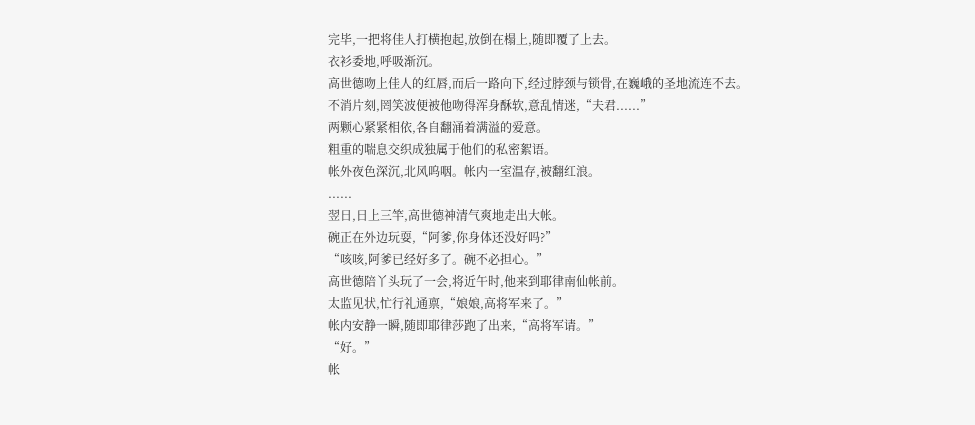完毕,一把将佳人打横抱起,放倒在榻上,随即覆了上去。
衣衫委地,呼吸渐沉。
高世德吻上佳人的红唇,而后一路向下,经过脖颈与锁骨,在巍峨的圣地流连不去。
不消片刻,罔笑波便被他吻得浑身酥软,意乱情迷,“夫君......”
两颗心紧紧相依,各自翻涌着满溢的爱意。
粗重的喘息交织成独属于他们的私密絮语。
帐外夜色深沉,北风呜咽。帐内一室温存,被翻红浪。
......
翌日,日上三竿,高世德神清气爽地走出大帐。
碗正在外边玩耍,“阿爹,你身体还没好吗?”
“咳咳,阿爹已经好多了。碗不必担心。”
高世德陪丫头玩了一会,将近午时,他来到耶律南仙帐前。
太监见状,忙行礼通禀,“娘娘,高将军来了。”
帐内安静一瞬,随即耶律莎跑了出来,“高将军请。”
“好。”
帐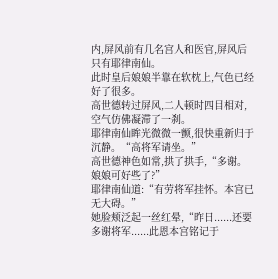内,屏风前有几名宫人和医官,屏风后只有耶律南仙。
此时皇后娘娘半靠在软枕上,气色已经好了很多。
高世德转过屏风,二人顿时四目相对,空气仿佛凝滞了一刹。
耶律南仙眸光微微一颤,很快重新归于沉静。“高将军请坐。”
高世德神色如常,拱了拱手,“多谢。娘娘可好些了?”
耶律南仙道:“有劳将军挂怀。本宫已无大碍。”
她脸颊泛起一丝红晕,“昨日......还要多谢将军......此恩本宫铭记于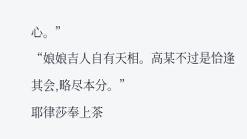心。”
“娘娘吉人自有天相。高某不过是恰逢其会,略尽本分。”
耶律莎奉上茶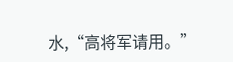水,“高将军请用。”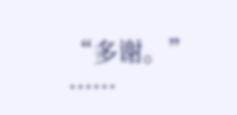“多谢。”
......